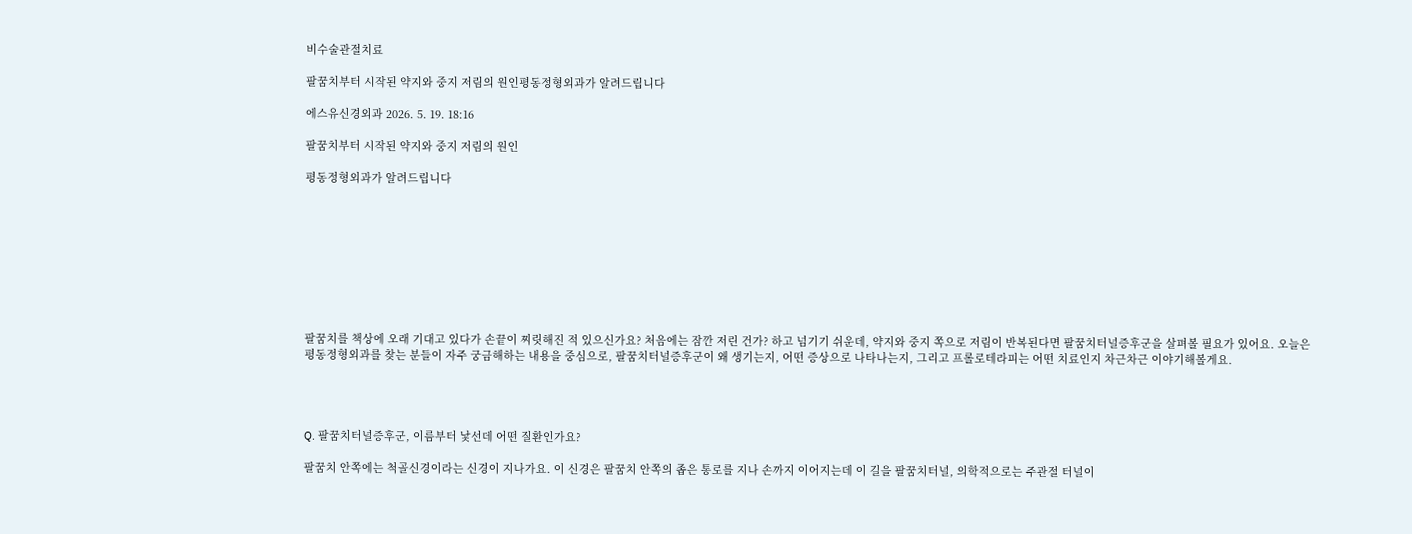비수술관절치료

팔꿈치부터 시작된 약지와 중지 저림의 원인평동정형외과가 알려드립니다

에스유신경외과 2026. 5. 19. 18:16

팔꿈치부터 시작된 약지와 중지 저림의 원인

평동정형외과가 알려드립니다









팔꿈치를 책상에 오래 기대고 있다가 손끝이 찌릿해진 적 있으신가요? 처음에는 잠깐 저린 건가? 하고 넘기기 쉬운데, 약지와 중지 쪽으로 저림이 반복된다면 팔꿈치터널증후군을 살펴볼 필요가 있어요. 오늘은 평동정형외과를 찾는 분들이 자주 궁금해하는 내용을 중심으로, 팔꿈치터널증후군이 왜 생기는지, 어떤 증상으로 나타나는지, 그리고 프롤로테라피는 어떤 치료인지 차근차근 이야기해볼게요.




Q. 팔꿈치터널증후군, 이름부터 낯선데 어떤 질환인가요?

팔꿈치 안쪽에는 척골신경이라는 신경이 지나가요. 이 신경은 팔꿈치 안쪽의 좁은 통로를 지나 손까지 이어지는데 이 길을 팔꿈치터널, 의학적으로는 주관절 터널이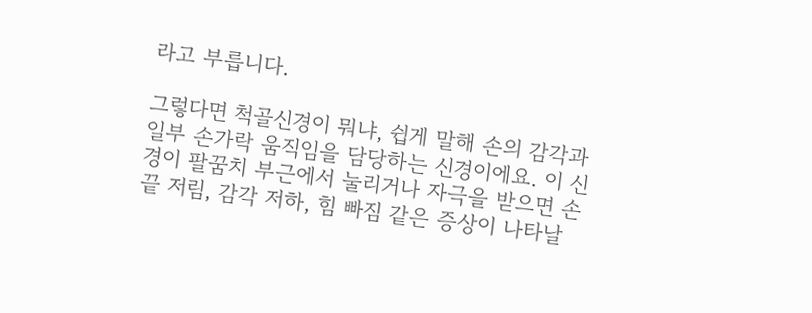라고 부릅니다.

그렇다면 척골신경이 뭐냐, 쉽게 말해 손의 감각과 일부 손가락 움직임을 담당하는 신경이에요. 이 신경이 팔꿈치 부근에서 눌리거나 자극을 받으면 손끝 저림, 감각 저하, 힘 빠짐 같은 증상이 나타날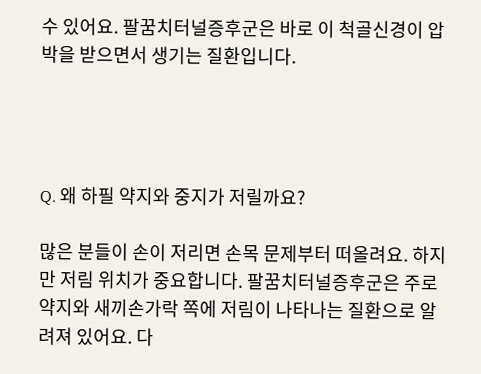수 있어요. 팔꿈치터널증후군은 바로 이 척골신경이 압박을 받으면서 생기는 질환입니다.




Q. 왜 하필 약지와 중지가 저릴까요?

많은 분들이 손이 저리면 손목 문제부터 떠올려요. 하지만 저림 위치가 중요합니다. 팔꿈치터널증후군은 주로 약지와 새끼손가락 쪽에 저림이 나타나는 질환으로 알려져 있어요. 다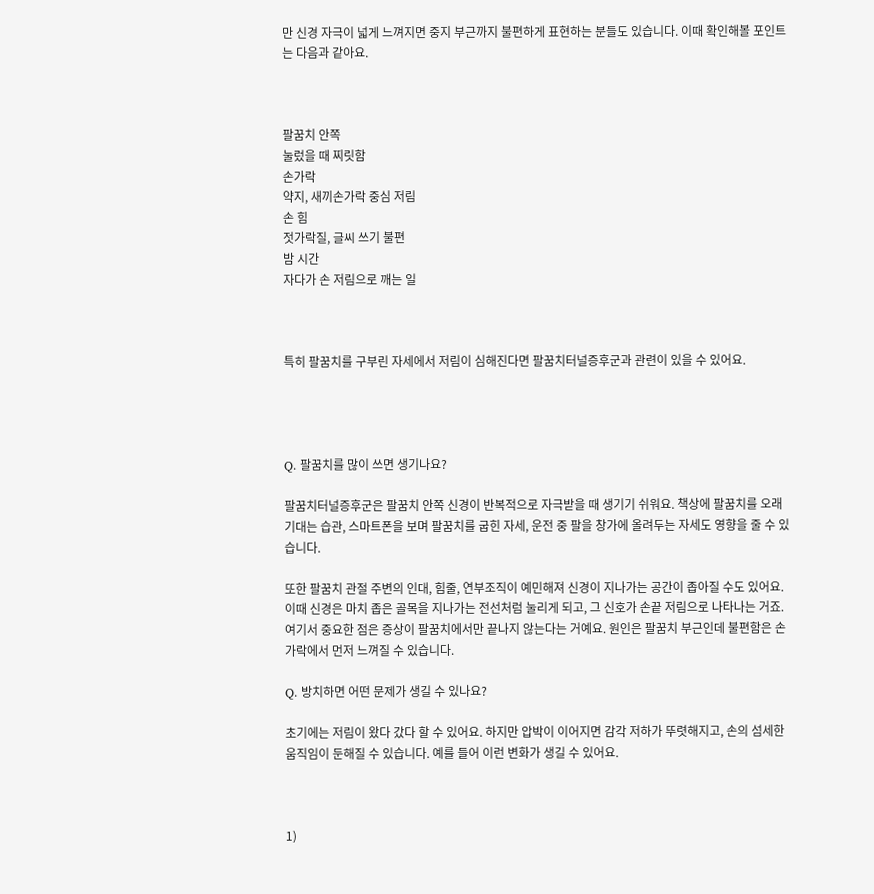만 신경 자극이 넓게 느껴지면 중지 부근까지 불편하게 표현하는 분들도 있습니다. 이때 확인해볼 포인트는 다음과 같아요.



팔꿈치 안쪽
눌렀을 때 찌릿함
손가락
약지, 새끼손가락 중심 저림
손 힘
젓가락질, 글씨 쓰기 불편
밤 시간
자다가 손 저림으로 깨는 일



특히 팔꿈치를 구부린 자세에서 저림이 심해진다면 팔꿈치터널증후군과 관련이 있을 수 있어요.




Q. 팔꿈치를 많이 쓰면 생기나요?

팔꿈치터널증후군은 팔꿈치 안쪽 신경이 반복적으로 자극받을 때 생기기 쉬워요. 책상에 팔꿈치를 오래 기대는 습관, 스마트폰을 보며 팔꿈치를 굽힌 자세, 운전 중 팔을 창가에 올려두는 자세도 영향을 줄 수 있습니다.

또한 팔꿈치 관절 주변의 인대, 힘줄, 연부조직이 예민해져 신경이 지나가는 공간이 좁아질 수도 있어요. 이때 신경은 마치 좁은 골목을 지나가는 전선처럼 눌리게 되고, 그 신호가 손끝 저림으로 나타나는 거죠. 여기서 중요한 점은 증상이 팔꿈치에서만 끝나지 않는다는 거예요. 원인은 팔꿈치 부근인데 불편함은 손가락에서 먼저 느껴질 수 있습니다.

Q. 방치하면 어떤 문제가 생길 수 있나요?

초기에는 저림이 왔다 갔다 할 수 있어요. 하지만 압박이 이어지면 감각 저하가 뚜렷해지고, 손의 섬세한 움직임이 둔해질 수 있습니다. 예를 들어 이런 변화가 생길 수 있어요.



1)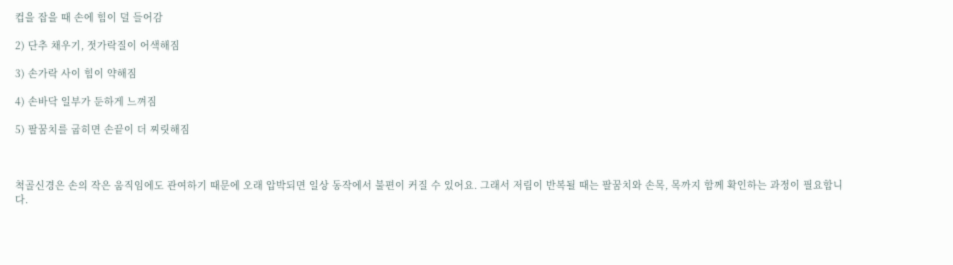컵을 잡을 때 손에 힘이 덜 들어감

2) 단추 채우기, 젓가락질이 어색해짐

3) 손가락 사이 힘이 약해짐

4) 손바닥 일부가 둔하게 느껴짐

5) 팔꿈치를 굽히면 손끝이 더 찌릿해짐



척골신경은 손의 작은 움직임에도 관여하기 때문에 오래 압박되면 일상 동작에서 불편이 커질 수 있어요. 그래서 저림이 반복될 때는 팔꿈치와 손목, 목까지 함께 확인하는 과정이 필요합니다.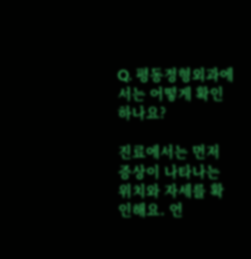Q. 평동정형외과에서는 어떻게 확인하나요?

진료에서는 먼저 증상이 나타나는 위치와 자세를 확인해요. 언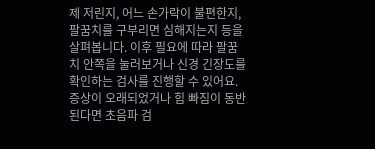제 저린지, 어느 손가락이 불편한지, 팔꿈치를 구부리면 심해지는지 등을 살펴봅니다. 이후 필요에 따라 팔꿈치 안쪽을 눌러보거나 신경 긴장도를 확인하는 검사를 진행할 수 있어요. 증상이 오래되었거나 힘 빠짐이 동반된다면 초음파 검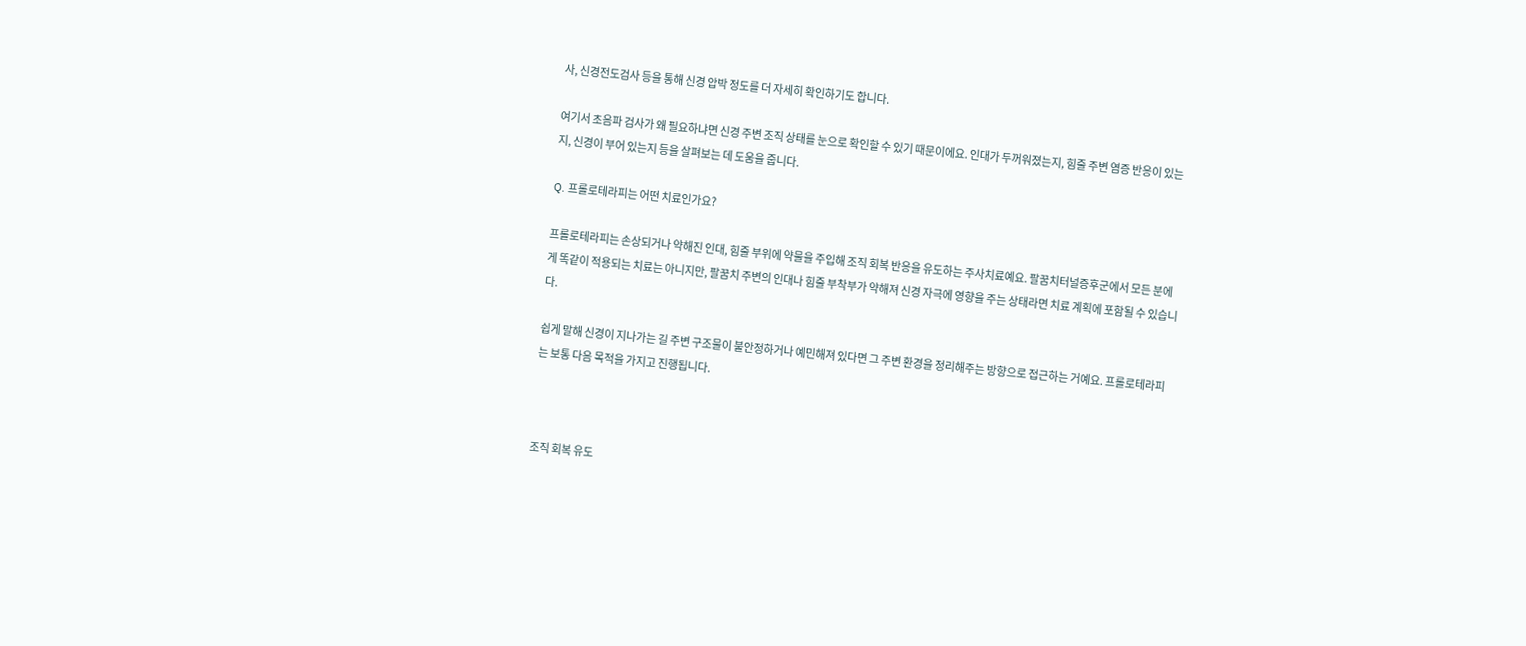사, 신경전도검사 등을 통해 신경 압박 정도를 더 자세히 확인하기도 합니다.

여기서 초음파 검사가 왜 필요하냐면 신경 주변 조직 상태를 눈으로 확인할 수 있기 때문이에요. 인대가 두꺼워졌는지, 힘줄 주변 염증 반응이 있는지, 신경이 부어 있는지 등을 살펴보는 데 도움을 줍니다.

Q. 프롤로테라피는 어떤 치료인가요?

프롤로테라피는 손상되거나 약해진 인대, 힘줄 부위에 약물을 주입해 조직 회복 반응을 유도하는 주사치료예요. 팔꿈치터널증후군에서 모든 분에게 똑같이 적용되는 치료는 아니지만, 팔꿈치 주변의 인대나 힘줄 부착부가 약해져 신경 자극에 영향을 주는 상태라면 치료 계획에 포함될 수 있습니다.

쉽게 말해 신경이 지나가는 길 주변 구조물이 불안정하거나 예민해져 있다면 그 주변 환경을 정리해주는 방향으로 접근하는 거예요. 프롤로테라피는 보통 다음 목적을 가지고 진행됩니다.



조직 회복 유도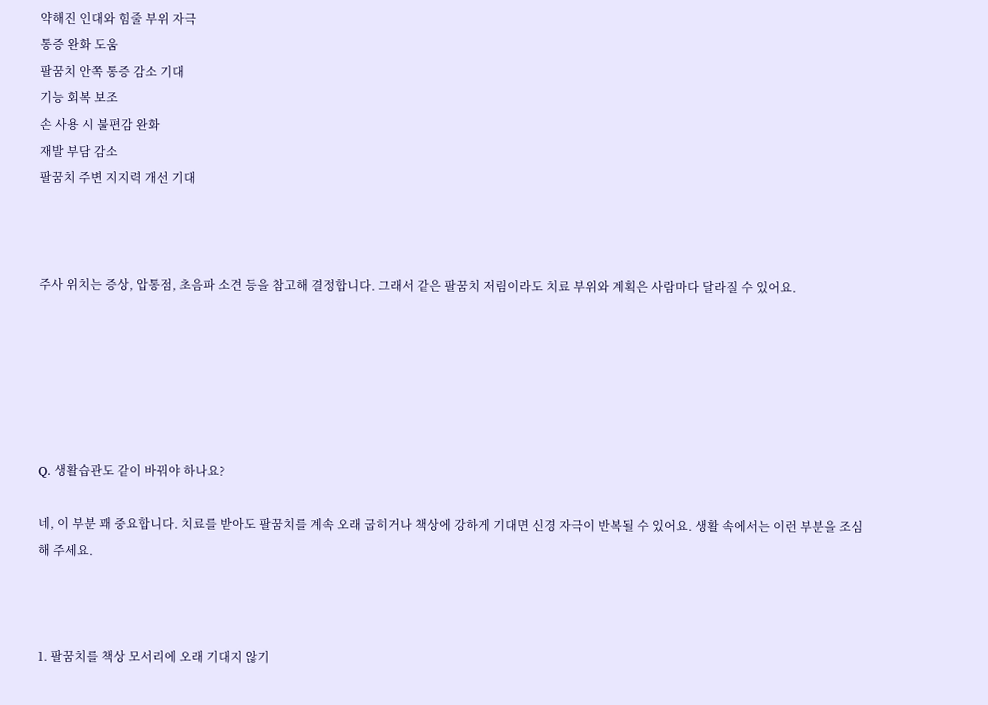약해진 인대와 힘줄 부위 자극
통증 완화 도움
팔꿈치 안쪽 통증 감소 기대
기능 회복 보조
손 사용 시 불편감 완화
재발 부담 감소
팔꿈치 주변 지지력 개선 기대



주사 위치는 증상, 압통점, 초음파 소견 등을 참고해 결정합니다. 그래서 같은 팔꿈치 저림이라도 치료 부위와 계획은 사람마다 달라질 수 있어요.






Q. 생활습관도 같이 바꿔야 하나요?

네, 이 부분 꽤 중요합니다. 치료를 받아도 팔꿈치를 계속 오래 굽히거나 책상에 강하게 기대면 신경 자극이 반복될 수 있어요. 생활 속에서는 이런 부분을 조심해 주세요.



1. 팔꿈치를 책상 모서리에 오래 기대지 않기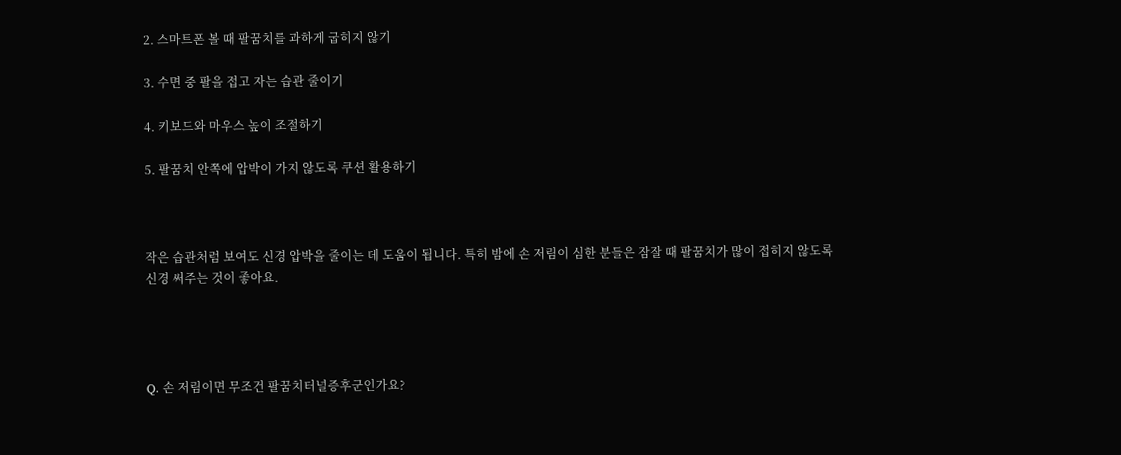2. 스마트폰 볼 때 팔꿈치를 과하게 굽히지 않기

3. 수면 중 팔을 접고 자는 습관 줄이기

4. 키보드와 마우스 높이 조절하기

5. 팔꿈치 안쪽에 압박이 가지 않도록 쿠션 활용하기



작은 습관처럼 보여도 신경 압박을 줄이는 데 도움이 됩니다. 특히 밤에 손 저림이 심한 분들은 잠잘 때 팔꿈치가 많이 접히지 않도록 신경 써주는 것이 좋아요.




Q. 손 저림이면 무조건 팔꿈치터널증후군인가요?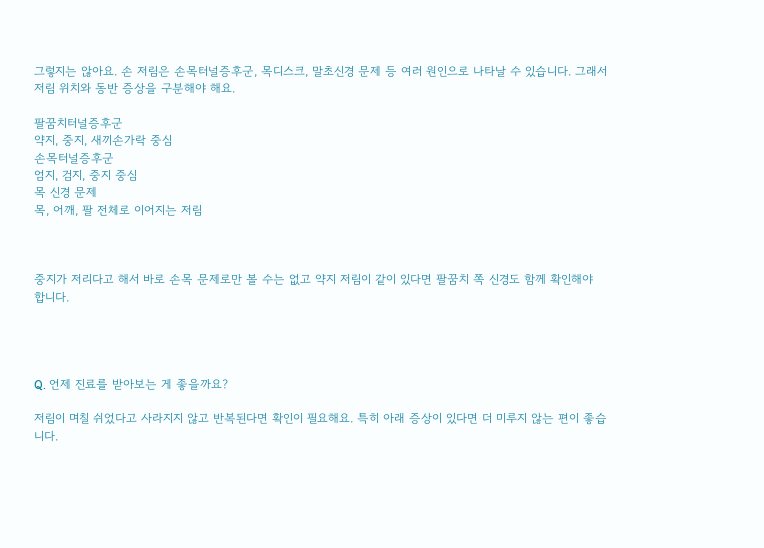그렇지는 않아요. 손 저림은 손목터널증후군, 목디스크, 말초신경 문제 등 여러 원인으로 나타날 수 있습니다. 그래서 저림 위치와 동반 증상을 구분해야 해요.

팔꿈치터널증후군
약지, 중지, 새끼손가락 중심
손목터널증후군
엄지, 검지, 중지 중심
목 신경 문제
목, 어깨, 팔 전체로 이어지는 저림



중지가 저리다고 해서 바로 손목 문제로만 볼 수는 없고 약지 저림이 같이 있다면 팔꿈치 쪽 신경도 함께 확인해야 합니다.




Q. 언제 진료를 받아보는 게 좋을까요?

저림이 며칠 쉬었다고 사라지지 않고 반복된다면 확인이 필요해요. 특히 아래 증상이 있다면 더 미루지 않는 편이 좋습니다.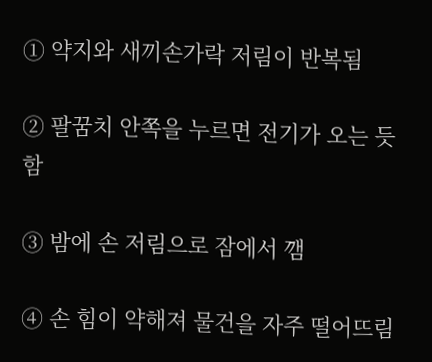① 약지와 새끼손가락 저림이 반복됨

② 팔꿈치 안쪽을 누르면 전기가 오는 듯함

③ 밤에 손 저림으로 잠에서 깸

④ 손 힘이 약해져 물건을 자주 떨어뜨림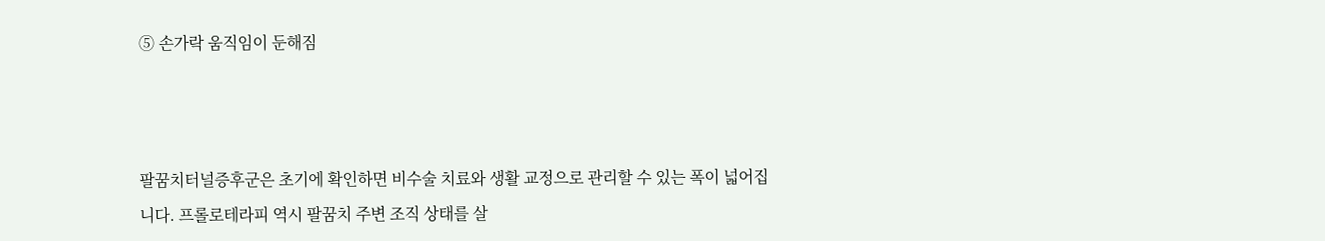⑤ 손가락 움직임이 둔해짐



팔꿈치터널증후군은 초기에 확인하면 비수술 치료와 생활 교정으로 관리할 수 있는 폭이 넓어집니다. 프롤로테라피 역시 팔꿈치 주변 조직 상태를 살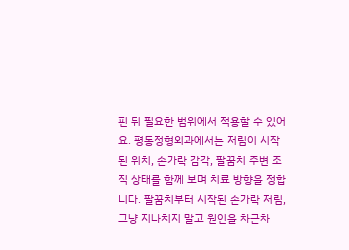핀 뒤 필요한 범위에서 적용할 수 있어요. 평동정형외과에서는 저림이 시작된 위치, 손가락 감각, 팔꿈치 주변 조직 상태를 함께 보며 치료 방향을 정합니다. 팔꿈치부터 시작된 손가락 저림, 그냥 지나치지 말고 원인을 차근차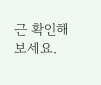근 확인해보세요.